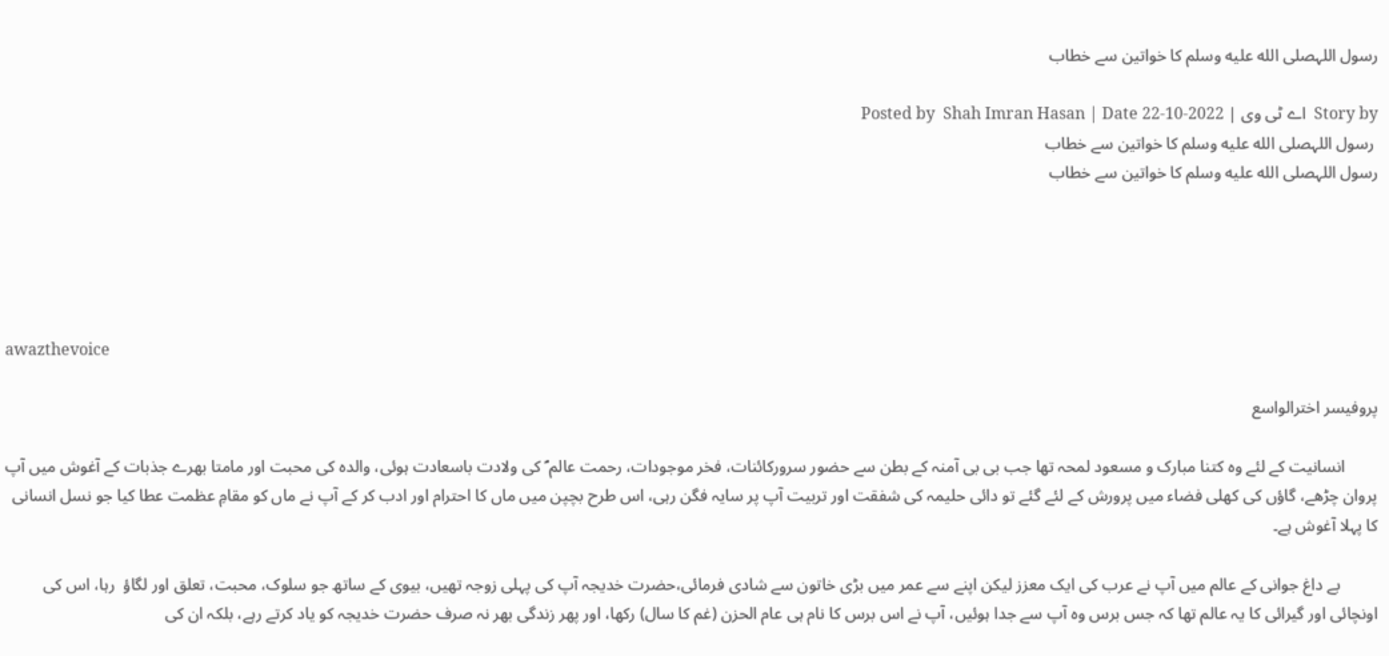رسول اللہصلى الله عليه وسلم کا خواتین سے خطاب

Story by  اے ٹی وی | Posted by  Shah Imran Hasan | Date 22-10-2022
 رسول اللہصلى الله عليه وسلم کا خواتین سے خطاب
رسول اللہصلى الله عليه وسلم کا خواتین سے خطاب





awazthevoice

پروفیسر اخترالواسع

        انسانیت کے لئے وہ کتنا مبارک و مسعود لمحہ تھا جب بی بی آمنہ کے بطن سے حضور سرورکائنات، فخر موجودات، رحمت عالم ؐ کی ولادت باسعادت ہوئی، والدہ کی محبت اور مامتا بھرے جذبات کے آغوش میں آپ پروان چڑھے، گاؤں کی کھلی فضاء میں پرورش کے لئے گئے تو دائی حلیمہ کی شفقت اور تربیت آپ پر سایہ فگن رہی، اس طرح بچپن میں ماں کا احترام اور ادب کر کے آپ نے ماں کو مقامِ عظمت عطا کیا جو نسل انسانی کا پہلا آغوش ہے۔

         بے داغ جوانی کے عالم میں آپ نے عرب کی ایک معزز لیکن اپنے سے عمر میں بڑی خاتون سے شادی فرمائی،حضرت خدیجہ آپ کی پہلی زوجہ تھیں، بیوی کے ساتھ جو سلوک، محبت، تعلق اور لگاؤ  رہا، اس کی اونچائی اور گیرائی کا یہ عالم تھا کہ جس برس وہ آپ سے جدا ہوئیں، آپ نے اس برس کا نام ہی عام الحزن (غم کا سال) رکھا، اور پھر زندگی بھر نہ صرف حضرت خدیجہ کو یاد کرتے رہے، بلکہ ان کی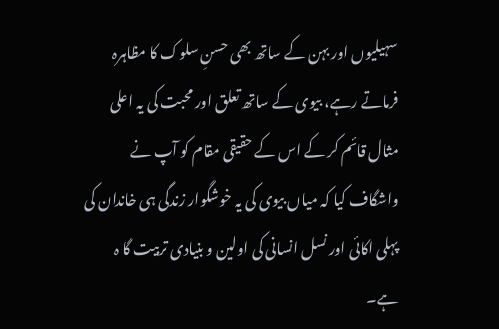سہیلیوں اور بہن کے ساتھ بھی حسنِ سلوک کا مظاہرہ فرماتے رہے، بیوی کے ساتھ تعلق اور محبت کی یہ اعلی مثال قائم کر کے اس کے حقیقی مقام کو آپ نے واشگاف کیا کہ میاں بیوی کی یہ خوشگوار زندگی ہی خاندان کی پہلی اکائی اور نسل انسانی کی اولین و بنیادی تربیت گا ہ ہے۔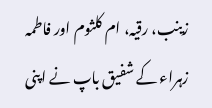زینب، رقیہ، ام کلثوم اور فاطمہ زہراء کے شفیق باپ نے اپنی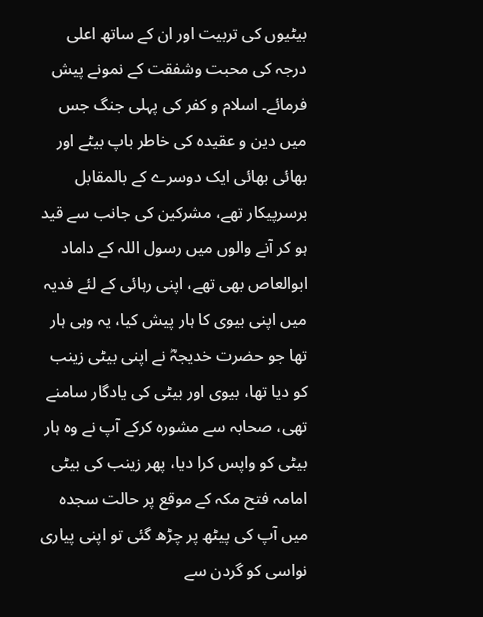بیٹیوں کی تربیت اور ان کے ساتھ اعلی درجہ کی محبت وشفقت کے نمونے پیش فرمائے۔ اسلام و کفر کی پہلی جنگ جس میں دین و عقیدہ کی خاطر باپ بیٹے اور بھائی بھائی ایک دوسرے کے بالمقابل برسرپیکار تھے، مشرکین کی جانب سے قید ہو کر آنے والوں میں رسول اللہ کے داماد ابوالعاص بھی تھے، اپنی رہائی کے لئے فدیہ میں اپنی بیوی کا ہار پیش کیا، یہ وہی ہار تھا جو حضرت خدیجہؓ نے اپنی بیٹی زینب کو دیا تھا، بیوی اور بیٹی کی یادگار سامنے تھی، صحابہ سے مشورہ کرکے آپ نے وہ ہار بیٹی کو واپس کرا دیا، پھر زینب کی بیٹی امامہ فتح مکہ کے موقع پر حالت سجدہ میں آپ کی پیٹھ پر چڑھ گئی تو اپنی پیاری نواسی کو گردن سے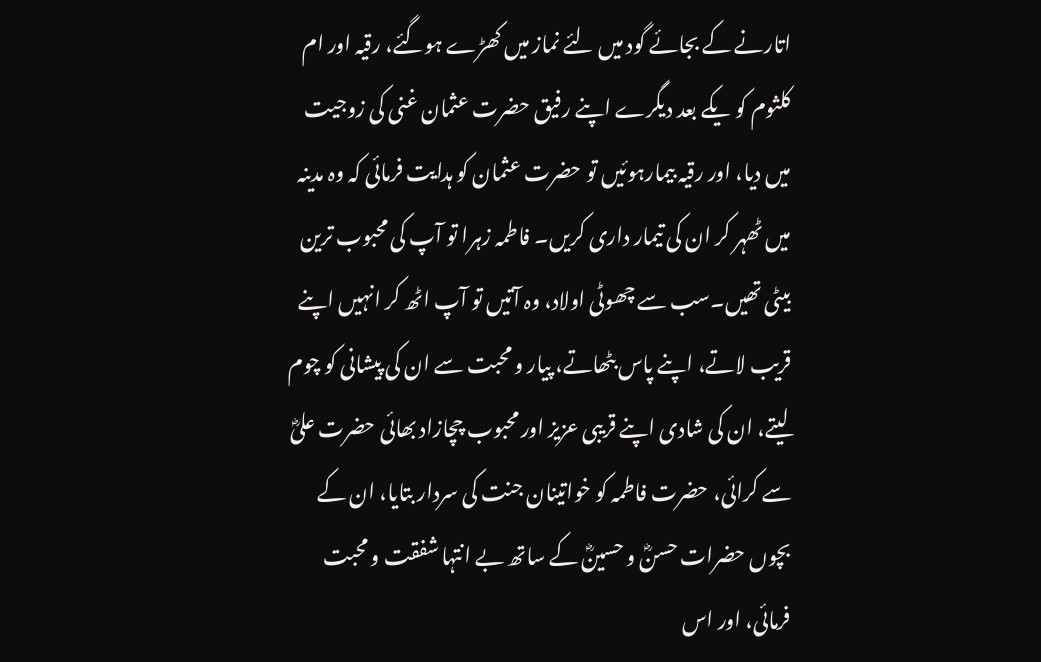اتارنے کے بجائے گود میں لئے نماز میں کھڑے ہوگئے، رقیہ اور ام کلثوم کو یکے بعد دیگرے اپنے رفیق حضرت عثمان غنی کی زوجیت میں دیا، اور رقیہ بیمارہوئیں تو حضرت عثمان کو ہدایت فرمائی کہ وہ مدینہ میں ٹھہر کر ان کی تیمار داری کریں۔ فاطمہ زہرا تو آپ کی محبوب ترین بیٹی تھیں۔سب سے چھوٹی اولاد، وہ آتیں تو آپ اٹھ کر انہیں اپنے قریب لاتے، اپنے پاس بٹھاتے، پیار و محبت سے ان کی پیشانی کو چوم لیتے، ان کی شادی اپنے قریبی عزیز اور محبوب چچازاد بھائی حضرت علیؓ سے کرائی، حضرت فاطمہ کو خواتینان جنت کی سردار بتایا، ان کے بچوں حضرات حسنؓ و حسینؓ کے ساتھ بے انتہا شفقت و محبت فرمائی، اور اس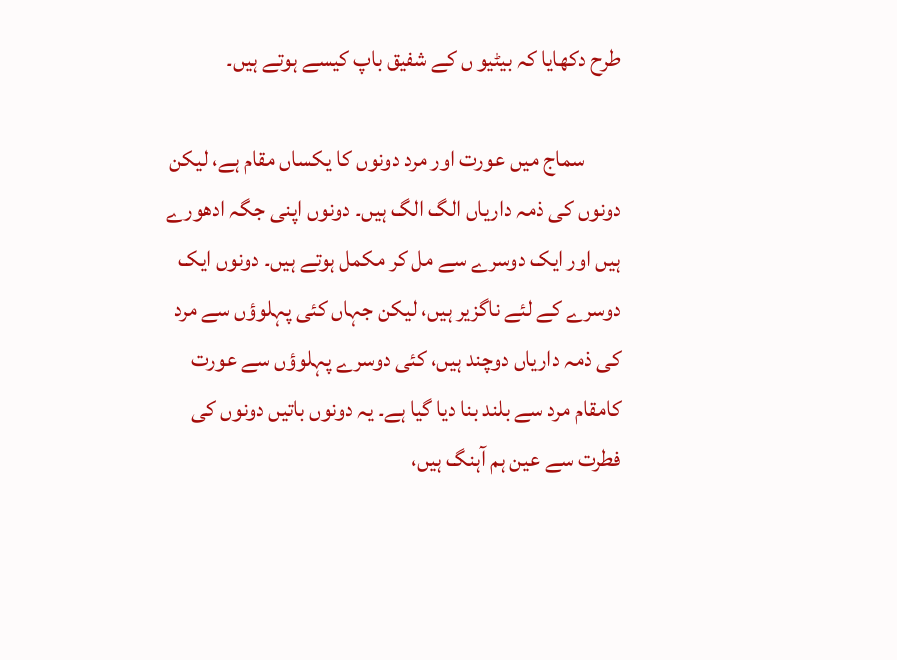طرح دکھایا کہ بیٹیو ں کے شفیق باپ کیسے ہوتے ہیں۔

        سماج میں عورت اور مرد دونوں کا یکساں مقام ہے، لیکن دونوں کی ذمہ داریاں الگ الگ ہیں۔ دونوں اپنی جگہ ادھورے ہیں اور ایک دوسرے سے مل کر مکمل ہوتے ہیں۔ دونوں ایک دوسرے کے لئے ناگزیر ہیں، لیکن جہاں کئی پہلوؤں سے مرد کی ذمہ داریاں دوچند ہیں، کئی دوسرے پہلوؤں سے عورت کامقام مرد سے بلند بنا دیا گیا ہے۔ یہ دونوں باتیں دونوں کی فطرت سے عین ہم آہنگ ہیں،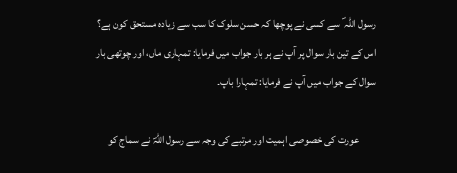رسول اللہ ؐ سے کسی نے پوچھا کہ حسن سلوک کا سب سے زیادہ مستحق کون ہے؟ اس کے تین بار سوال پر آپ نے ہر بار جواب میں فرمایا: تمہاری ماں، اور چوتھی بار سوال کے جواب میں آپ نے فرمایا: تمہارا باپ۔

        عورت کی خصوصی اہمیت اور مرتبے کی وجہ سے رسول اللہؐ نے سماج کو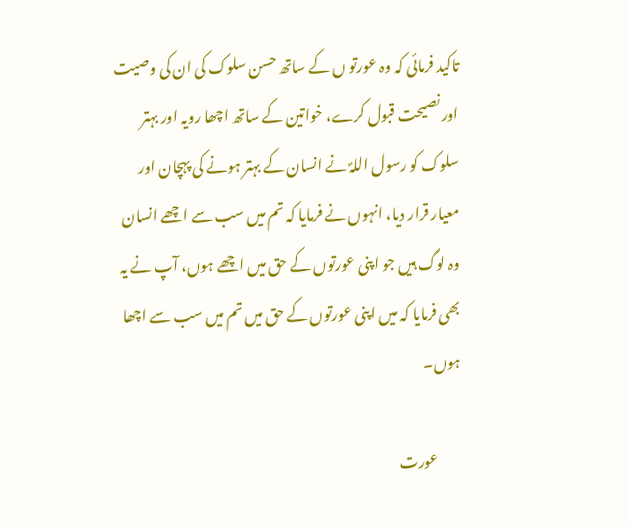تاکید فرمائی کہ وہ عورتو ں کے ساتھ حسن سلوک کی ان کی وصیت اور نصیحت قبول کرے، خواتین کے ساتھ اچھا رویہ اور بہتر سلوک کو رسول اللہؐ نے انسان کے بہتر ہونے کی پہچان اور معیار قرار دیا، انہوں نے فرمایا کہ تم میں سب سے اچھے انسان وہ لوگ ہیں جو اپنی عورتوں کے حق میں اچھے ہوں، آپ نے یہ بھی فرمایا کہ میں اپنی عورتوں کے حق میں تم میں سب سے اچھا ہوں۔

        عورت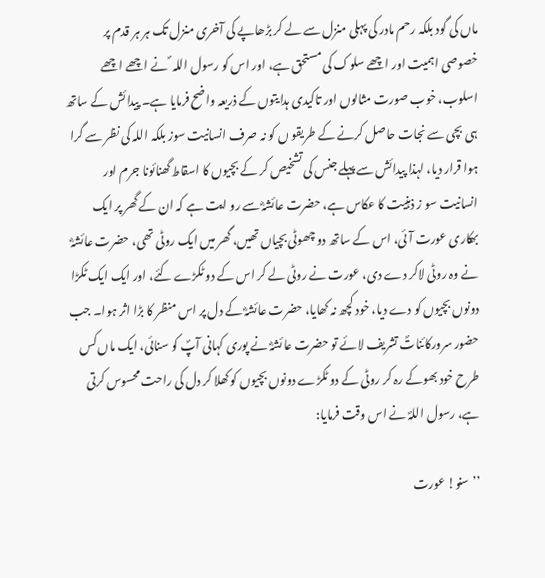ماں کی گود بلکہ رحم مادر کی پہلی منزل سے لے کر بڑھاپے کی آخری منزل تک ہر ہر قدم پر خصوصی اہمیت اور اچھے سلوک کی مستحق ہے، اور اس کو رسول اللہ ؐ نے اچھے اچھے اسلوب، خوب صورت مثالوں اور تاکیدی ہدایتوں کے ذریعہ واضح فرمایا ہے۔ پیدائش کے ساتھ ہی بچی سے نجات حاصل کرنے کے طریقو ں کو نہ صرف انسانیت سوز بلکہ اللہ کی نظر سے گرا ہوا قرار دیا، لہذا پیدائش سے پہلے جنس کی تشخیص کر کے بچیوں کا اسقاط گھنائونا جرم اور انسانیت سو ز ذہنیت کا عکاس ہے، حضرت عائشہؓ سے رو ایت ہے کہ ان کے گھر پر ایک بھکاری عورت آئی، اس کے ساتھ دو چھوٹی بچیاں تھیں، گھر میں ایک روٹی تھی، حضرت عائشہؓ نے وہ روٹی لاکر دے دی، عورت نے روٹی لے کر اس کے دو ٹکڑے کئے، اور ایک ایک ٹکڑا دونوں بچیوں کو دے دیا، خود کچھ نہ کھایا، حضرت عائشہؓ کے دل پر اس منظر کا بڑا اثر ہوا۔ جب حضور سرورکائناتؐ تشریف لائے تو حضرت عائشہؓ نے پوری کہانی آپؐ کو سنائی، ایک ماں کس طرح خود بھوکے رہ کر روٹی کے دو ٹکڑے دونوں بچیوں کو کھلا کر دل کی راحت محسوس کرتی ہے، رسول اللہؐ نے اس وقت فرمایا:

’’سنو! عورت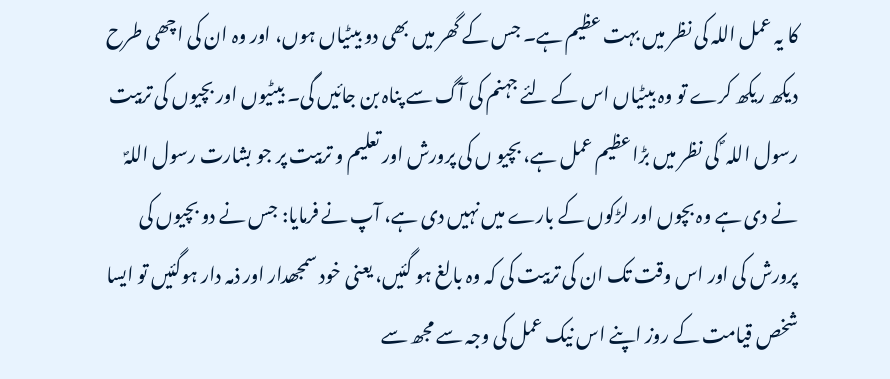کا یہ عمل اللہ کی نظر میں بہت عظیم ہے۔ جس کے گھر میں بھی دو بیٹیاں ہوں، اور وہ ان کی اچھی طرح دیکھ ریکھ کرے تو وہ بیٹیاں اس کے لئے جہنم کی آگ سے پناہ بن جائیں گی۔ بیٹیوں اور بچیوں کی تربیت رسول اللہ ؐ کی نظر میں بڑا عظیم عمل ہے، بچیو ں کی پرورش اور تعلیم و تربیت پر جو بشارت رسول اللہؐ نے دی ہے وہ بچوں اور لڑکوں کے بارے میں نہیں دی ہے، آپ نے فرمایا: جس نے دو بچیوں کی پرورش کی اور اس وقت تک ان کی تربیت کی کہ وہ بالغ ہو گئیں، یعنی خود سمجھدار اور ذمہ دار ہوگئیں تو ایسا شخص قیامت کے روز اپنے اس نیک عمل کی وجہ سے مجھ سے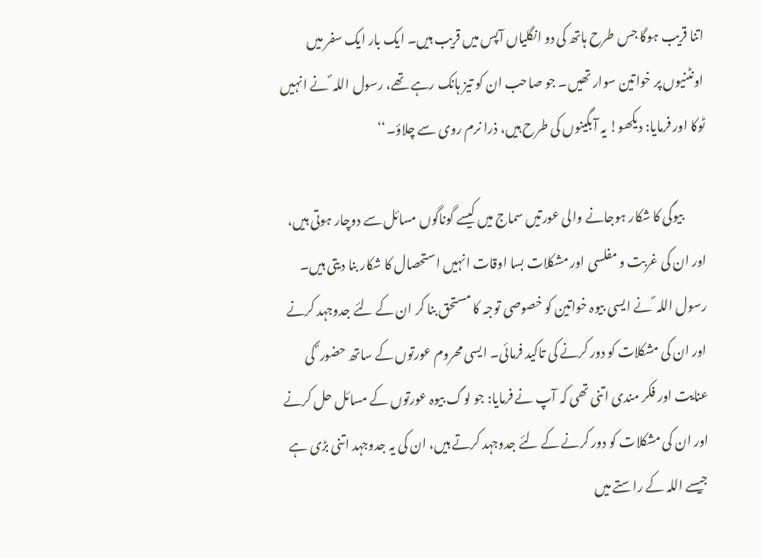اتنا قریب ہوگا جس طرح ہاتھ کی دو انگلیاں آپس میں قریب ہیں۔ ایک بار ایک سفر میں اونٹنیوں پر خواتین سوار تھیں۔ جو صاحب ان کو تیز ہانک رہے تھے، رسول اللہ ؐ نے انہیں ٹوکا اور فرمایا: دیکھو! یہ آبگینوں کی طرح ہیں، ذرا نرم روی سے چلاؤ۔‘‘

         بیوگی کا شکار ہوجانے والی عورتیں سماج میں کیسے گوناگوں مسائل سے دوچار ہوتی ہیں، اور ان کی غربت و مفلسی اور مشکلات بسا اوقات انہیں استحصال کا شکار بنا دیتی ہیں۔ رسول اللہ ؐ نے ایسی بیوہ خواتین کو خصوصی توجہ کا مستحق بنا کر ان کے لئے جدوجہد کرنے اور ان کی مشکلات کو دور کرنے کی تاکید فرمائی۔ ایسی محروم عورتوں کے ساتھ حضور ؐ کی عنایت اور فکر مندی اتنی تھی کہ آپ نے فرمایا: جو لوگ بیوہ عورتوں کے مسائل حل کرنے اور ان کی مشکلات کو دور کرنے کے لئے جدوجہد کرتے ہیں، ان کی یہ جدوجہد اتنی بڑی ہے جیسے اللہ کے راستے میں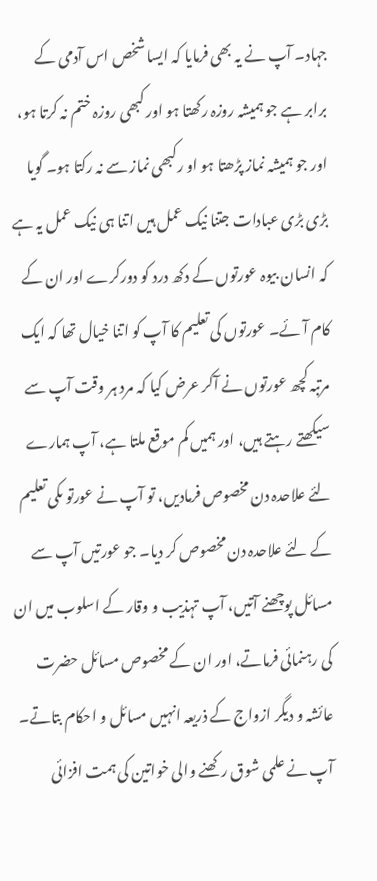جہاد۔ آپ نے یہ بھی فرمایا کہ ایسا شخص اس آدمی کے برابر ہے جو ہمیشہ روزہ رکھتا ہو اور کبھی روزہ ختم نہ کرتا ہو، اور جو ہمیشہ نماز پڑھتا ہو او رکبھی نماز سے نہ رکتا ہو۔ گویا بڑی بڑی عبادات جتنا نیک عمل ہیں اتنا ہی نیک عمل یہ ہے کہ انسان بیوہ عورتوں کے دکھ درد کو دورکرے اور ان کے کام آئے۔ عورتوں کی تعلیم کا آپ کو اتنا خیال تھا کہ ایک مرتبہ کچھ عورتوں نے آکر عرض کیا کہ مرد ہر وقت آپ سے سیکھتے رہتے ہیں، اور ہمیں کم موقع ملتا ہے، آپ ہمارے لئے علاحدہ دن مخصوص فرمادیں، تو آپ نے عورتو ںکی تعلیم کے لئے علاحدہ دن مخصوص کر دیا۔ جو عورتیں آپ سے مسائل پوچھنے آتیں، آپ تہذیب و وقار کے اسلوب میں ان کی رہنمائی فرماتے، اور ان کے مخصوص مسائل حضرت عائشہ و دیگر ازواج کے ذریعہ انہیں مسائل و احکام بتاتے۔ آپ نے علمی شوق رکھنے والی خواتین کی ہمت افزائی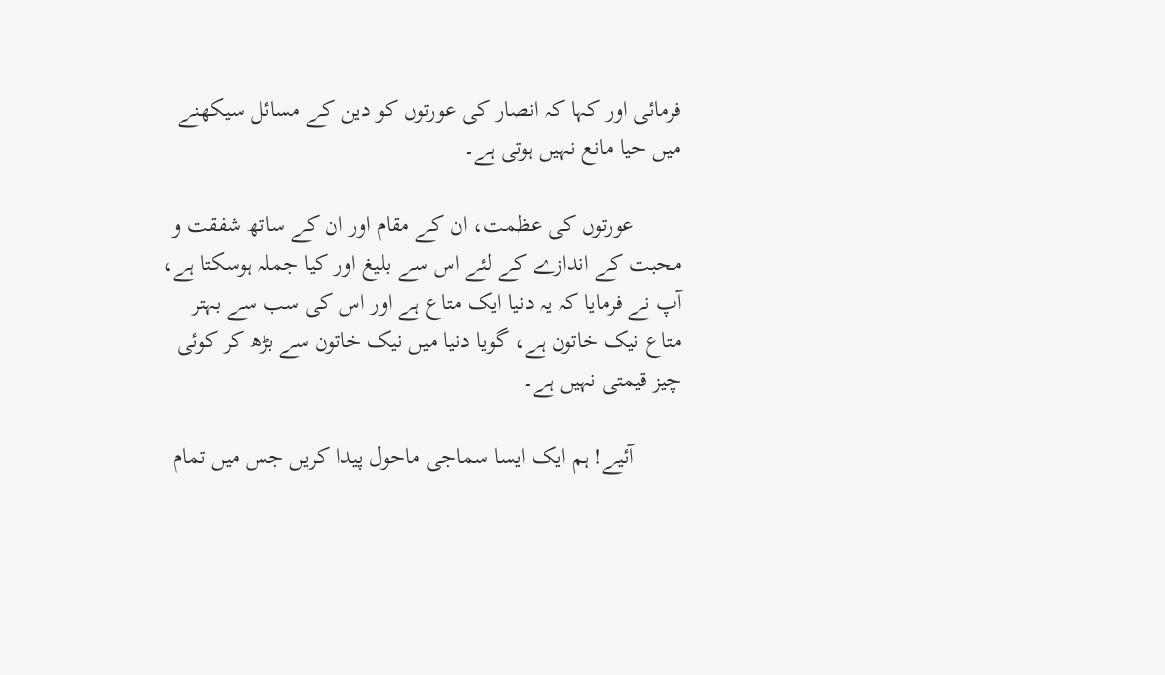فرمائی اور کہا کہ انصار کی عورتوں کو دین کے مسائل سیکھنے میں حیا مانع نہیں ہوتی ہے۔

        عورتوں کی عظمت، ان کے مقام اور ان کے ساتھ شفقت و محبت کے اندازے کے لئے اس سے بلیغ اور کیا جملہ ہوسکتا ہے، آپ نے فرمایا کہ یہ دنیا ایک متاع ہے اور اس کی سب سے بہتر متاع نیک خاتون ہے، گویا دنیا میں نیک خاتون سے بڑھ کر کوئی چیز قیمتی نہیں ہے۔

        آئیے! ہم ایک ایسا سماجی ماحول پیدا کریں جس میں تمام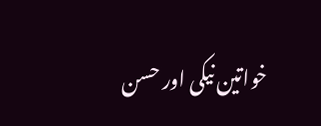خواتین نیکی اور حسن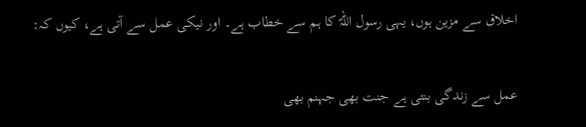اخلاق سے مزین ہوں، یہی رسول اللہؐ کا ہم سے خطاب ہے۔ اور نیکی عمل سے آتی ہے، کیوں کہ:

عمل سے زندگی بنتی ہے جنت بھی جہنم بھی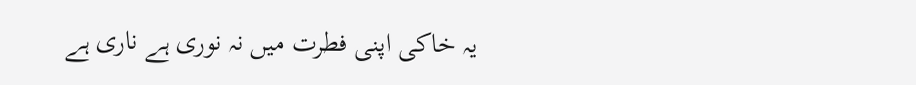یہ خاکی اپنی فطرت میں نہ نوری ہے ناری ہے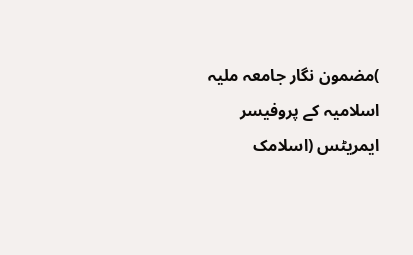)مضمون نگار جامعہ ملیہ اسلامیہ کے پروفیسر ایمریٹس (اسلامک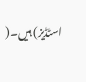اسٹڈیز) ہیں۔(